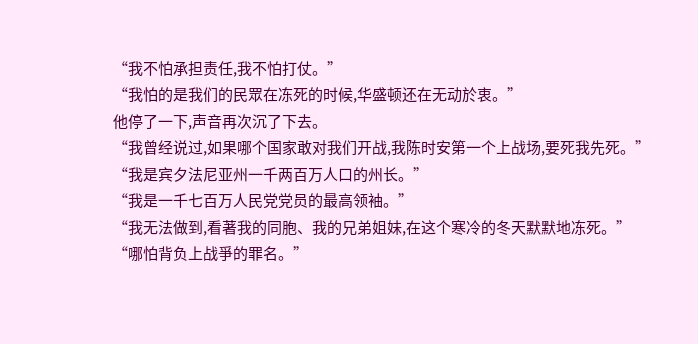“我不怕承担责任,我不怕打仗。”
“我怕的是我们的民眾在冻死的时候,华盛顿还在无动於衷。”
他停了一下,声音再次沉了下去。
“我曾经说过,如果哪个国家敢对我们开战,我陈时安第一个上战场,要死我先死。”
“我是宾夕法尼亚州一千两百万人口的州长。”
“我是一千七百万人民党党员的最高领袖。”
“我无法做到,看著我的同胞、我的兄弟姐妹,在这个寒冷的冬天默默地冻死。”
“哪怕背负上战爭的罪名。”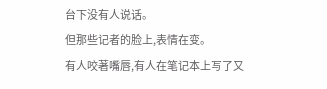台下没有人说话。
但那些记者的脸上,表情在变。
有人咬著嘴唇,有人在笔记本上写了又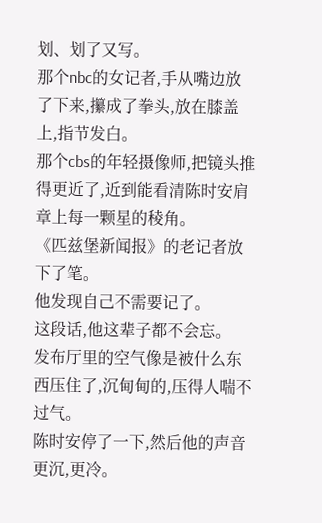划、划了又写。
那个nbc的女记者,手从嘴边放了下来,攥成了拳头,放在膝盖上,指节发白。
那个cbs的年轻摄像师,把镜头推得更近了,近到能看清陈时安肩章上每一颗星的稜角。
《匹兹堡新闻报》的老记者放下了笔。
他发现自己不需要记了。
这段话,他这辈子都不会忘。
发布厅里的空气像是被什么东西压住了,沉甸甸的,压得人喘不过气。
陈时安停了一下,然后他的声音更沉,更冷。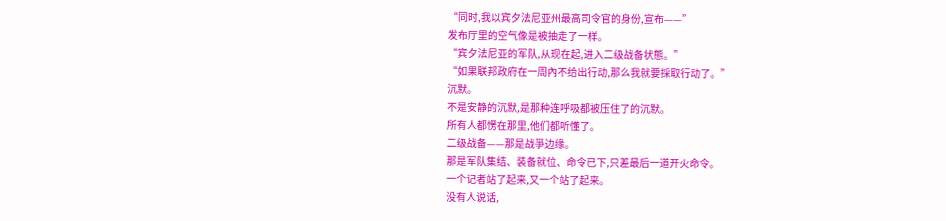“同时,我以宾夕法尼亚州最高司令官的身份,宣布——”
发布厅里的空气像是被抽走了一样。
“宾夕法尼亚的军队,从现在起,进入二级战备状態。”
“如果联邦政府在一周內不给出行动,那么我就要採取行动了。”
沉默。
不是安静的沉默,是那种连呼吸都被压住了的沉默。
所有人都愣在那里,他们都听懂了。
二级战备——那是战爭边缘。
那是军队集结、装备就位、命令已下,只差最后一道开火命令。
一个记者站了起来,又一个站了起来。
没有人说话,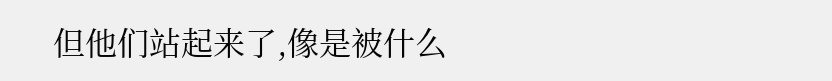但他们站起来了,像是被什么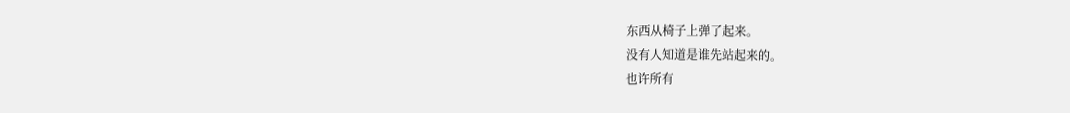东西从椅子上弹了起来。
没有人知道是谁先站起来的。
也许所有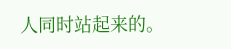人同时站起来的。